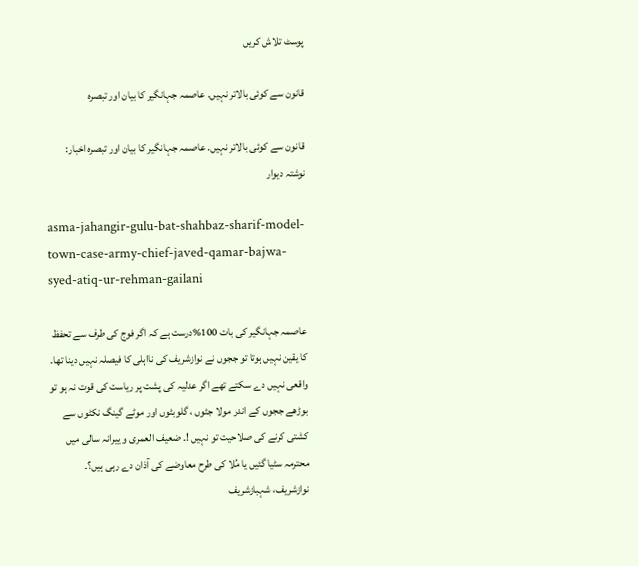پوسٹ تلاش کریں

قانون سے کوئی بالاتر نہیں. عاصمہ جہانگیر کا بیان اور تبصرہ

قانون سے کوئی بالاتر نہیں. عاصمہ جہانگیر کا بیان اور تبصرہ اخبار: نوشتہ دیوار

asma-jahangir-gulu-bat-shahbaz-sharif-model-town-case-army-chief-javed-qamar-bajwa-syed-atiq-ur-rehman-gailani

عاصمہ جہانگیر کی بات 100%درست ہے کہ اگر فوج کی طرف سے تحفظ کا یقین نہیں ہوتا تو ججوں نے نوازشریف کی نااہلی کا فیصلہ نہیں دینا تھا۔ واقعی نہیں دے سکتے تھے اگر عدلیہ کی پشت پر ریاست کی قوت نہ ہو تو بوڑھے ججوں کے اندر مولا جٹوں ، گلوبٹوں اور موٹے گینگ نکٹوں سے کشتی کرنے کی صلاحیت تو نہیں !۔ ضعیف العمری و ییرانہ سالی میں محترمہ سٹیا گئیں یا مُلا کی طرح معاوضے کی آذان دے رہی ہیں؟۔ نوازشریف، شہبازشریف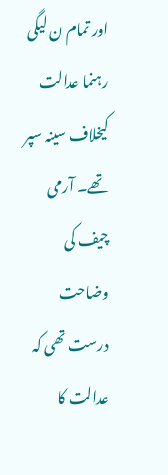اور تمام ن لیگی رہنما عدالت کیخلاف سینہ سپر تھے۔ آرمی چیف کی وضاحت درست تھی کہ عدالت کا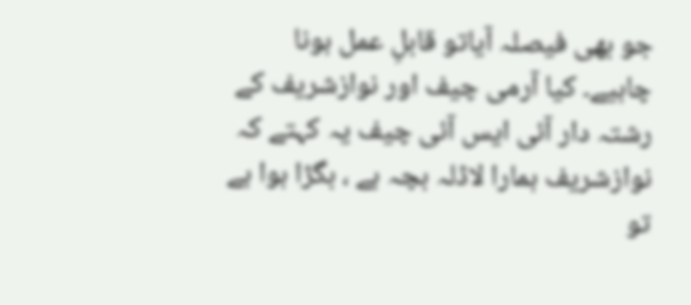جو بھی فیصلہ آیاتو قابلِ عمل ہونا چاہیے۔ کیا آرمی چیف اور نوازشریف کے رشتہ دار آئی ایس آئی چیف یہ کہتے کہ نوازشریف ہمارا لاڈلہ بچہ ہے ، بگڑا ہوا ہے تو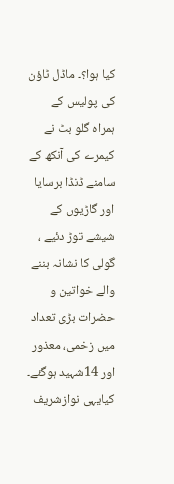کیا ہوا؟۔ ماڈل ٹاؤن کی پولیس کے ہمراہ گلو بٹ نے کیمرے کی آنکھ کے سامنے ڈنڈا برسایا اور گاڑیوں کے شیشے توڑ دئیے ، گولی کا نشانہ بننے والے خواتین و حضرات بڑی تعداد میں زخمی، معذور اور 14شہید ہوگئے۔ کیایہی نوازشریف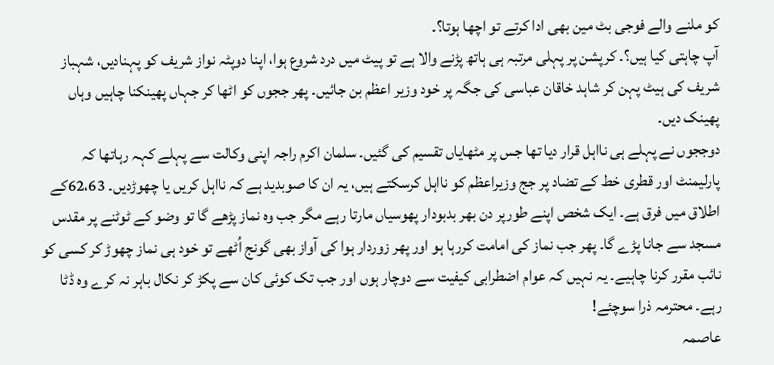کو ملنے والے فوجی بٹ مین بھی ادا کرتے تو اچھا ہوتا؟۔
آپ چاہتی کیا ہیں؟۔ کرپشن پر پہلی مرتبہ ہی ہاتھ پڑنے والا ہے تو پیٹ میں درد شروع ہوا، اپنا دوپٹہ نواز شریف کو پہنادیں، شہباز شریف کی ہیٹ پہن کر شاہد خاقان عباسی کی جگہ پر خود وزیر اعظم بن جائیں۔ پھر ججوں کو اٹھا کر جہاں پھینکنا چاہیں وہاں پھینک دیں۔
دوججوں نے پہلے ہی نااہل قرار دیا تھا جس پر مٹھایاں تقسیم کی گئیں۔ سلمان اکرم راجہ اپنی وکالت سے پہلے کہہ رہاتھا کہ پارلیمنٹ اور قطری خط کے تضاد پر جج وزیراعظم کو نااہل کرسکتے ہیں، یہ ان کا صوبدید ہے کہ نااہل کریں یا چھوڑدیں۔ 62،63کے اطلاق میں فرق ہے۔ ایک شخص اپنے طورپر دن بھر بدبودار پھوسیاں مارتا رہے مگر جب وہ نماز پڑھے گا تو وضو کے ٹوٹنے پر مقدس مسجد سے جانا پڑے گا۔ پھر جب نماز کی امامت کررہا ہو اور پھر زوردار ہوا کی آواز بھی گونج اُٹھے تو خود ہی نماز چھوڑ کر کسی کو نائب مقرر کرنا چاہیے۔ یہ نہیں کہ عوام اضطرابی کیفیت سے دوچار ہوں اور جب تک کوئی کان سے پکڑ کر نکال باہر نہ کرے وہ ڈٹا رہے۔ محترمہ ذرا سوچئے!
عاصمہ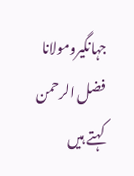جہانگیرومولانا فضل الرحمن کہتے ہیں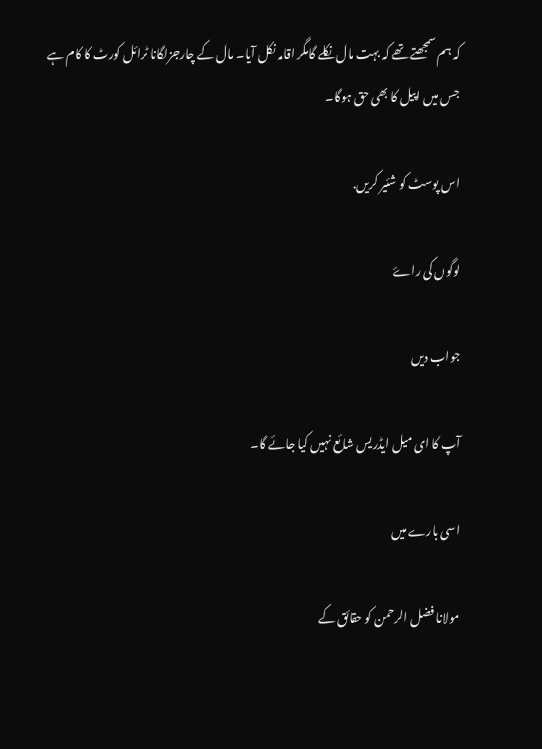کہ ہم سمجھتے تھے کہ بہت مال نکلے گامگر اقامہ نکل آیا۔ مال کے چارجزلگانا ٹرائل کورٹ کا کام ہے جس میں اپیل کا بھی حق ہوگا۔

اس پوسٹ کو شئیر کریں.

لوگوں کی راۓ

جواب دیں

آپ کا ای میل ایڈریس شائع نہیں کیا جائے گا۔

اسی بارے میں

مولانا فضل الرحمن کو حقائق کے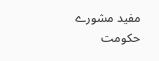مفید مشورے
حکومت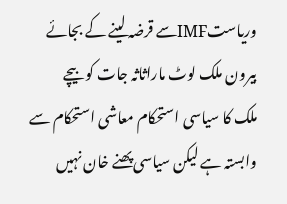وریاستIMFسے قرضہ لینے کے بجائے بیرون ملک لوٹ ماراثاثہ جات کو بیچے
ملک کا سیاسی استحکام معاشی استحکام سے وابستہ ہے لیکن سیاسی پھنے خان نہیں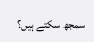سمجھ سکتے ہیں؟